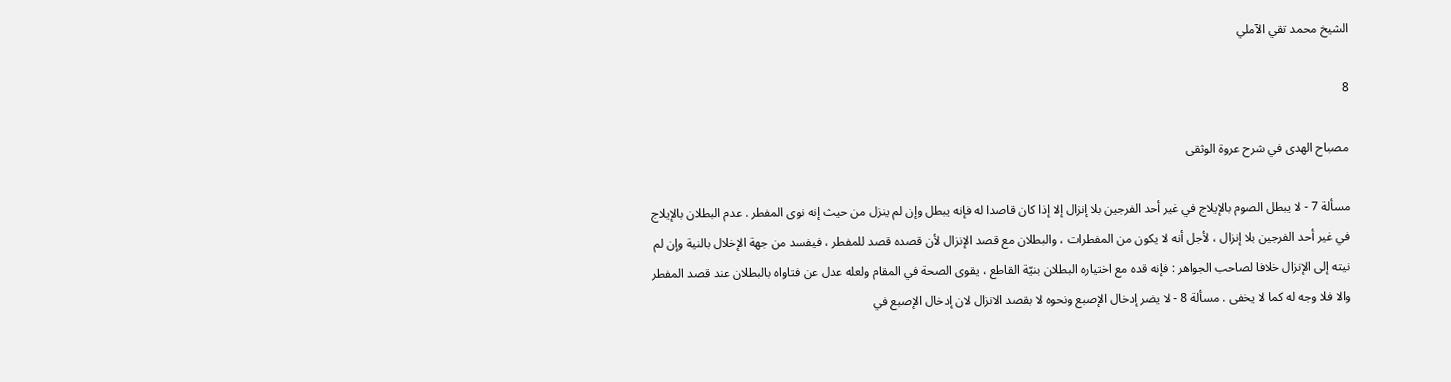الشيخ محمد تقي الآملي

8

مصباح الهدى في شرح عروة الوثقى

مسألة 7 - لا يبطل الصوم بالإيلاج في غير أحد الفرجين بلا إنزال إلا إذا كان قاصدا له فإنه يبطل وإن لم ينزل من حيث إنه نوى المفطر . عدم البطلان بالإيلاج في غير أحد الفرجين بلا إنزال ، لأجل أنه لا يكون من المفطرات ، والبطلان مع قصد الإنزال لأن قصده قصد للمفطر ، فيفسد من جهة الإخلال بالنية وإن لم نيته إلى الإنزال خلافا لصاحب الجواهر : فإنه قده مع اختياره البطلان بنيّة القاطع ، يقوى الصحة في المقام ولعله عدل عن فتاواه بالبطلان عند قصد المفطر والا فلا وجه له كما لا يخفى . مسألة 8 - لا يضر إدخال الإصبع ونحوه لا بقصد الانزال لان إدخال الإصبع في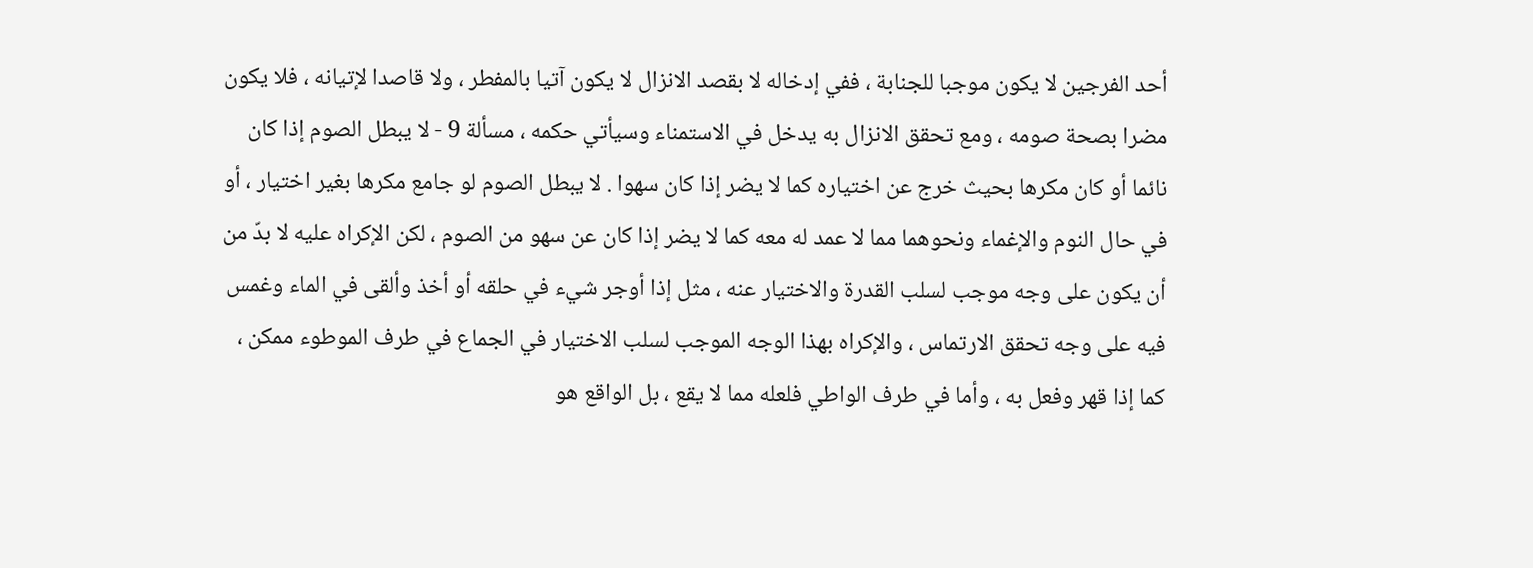أحد الفرجين لا يكون موجبا للجنابة ، ففي إدخاله لا بقصد الانزال لا يكون آتيا بالمفطر ، ولا قاصدا لإتيانه ، فلا يكون مضرا بصحة صومه ، ومع تحقق الانزال به يدخل في الاستمناء وسيأتي حكمه ، مسألة 9 - لا يبطل الصوم إذا كان نائما أو كان مكرها بحيث خرج عن اختياره كما لا يضر إذا كان سهوا . لا يبطل الصوم لو جامع مكرها بغير اختيار ، أو في حال النوم والإغماء ونحوهما مما لا عمد له معه كما لا يضر إذا كان عن سهو من الصوم ، لكن الإكراه عليه لا بدّ من أن يكون على وجه موجب لسلب القدرة والاختيار عنه ، مثل إذا أوجر شيء في حلقه أو أخذ وألقى في الماء وغمس فيه على وجه تحقق الارتماس ، والإكراه بهذا الوجه الموجب لسلب الاختيار في الجماع في طرف الموطوء ممكن ، كما إذا قهر وفعل به ، وأما في طرف الواطي فلعله مما لا يقع ، بل الواقع هو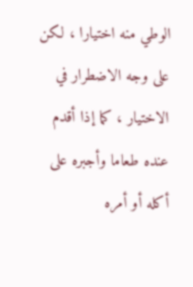الوطي منه اختيارا ، لكن على وجه الاضطرار في الاختيار ، كما إذا أقدم عنده طعاما وأجبره على أكله أو أمره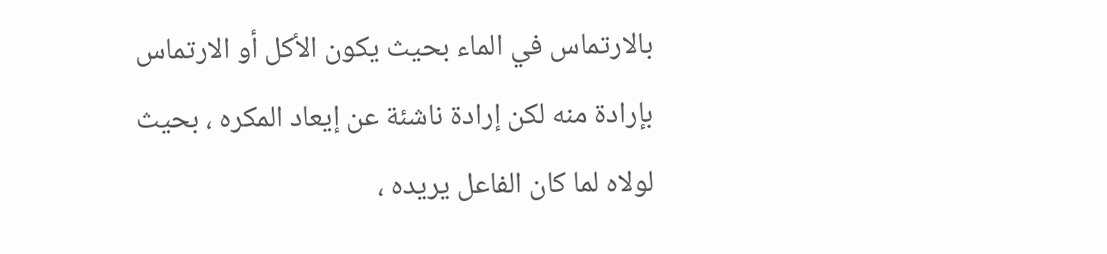بالارتماس في الماء بحيث يكون الأكل أو الارتماس بإرادة منه لكن إرادة ناشئة عن إيعاد المكره ، بحيث لولاه لما كان الفاعل يريده ،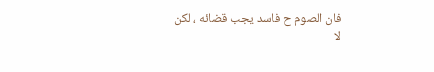فان الصوم ح فاسد يجب قضائه ، لكن لا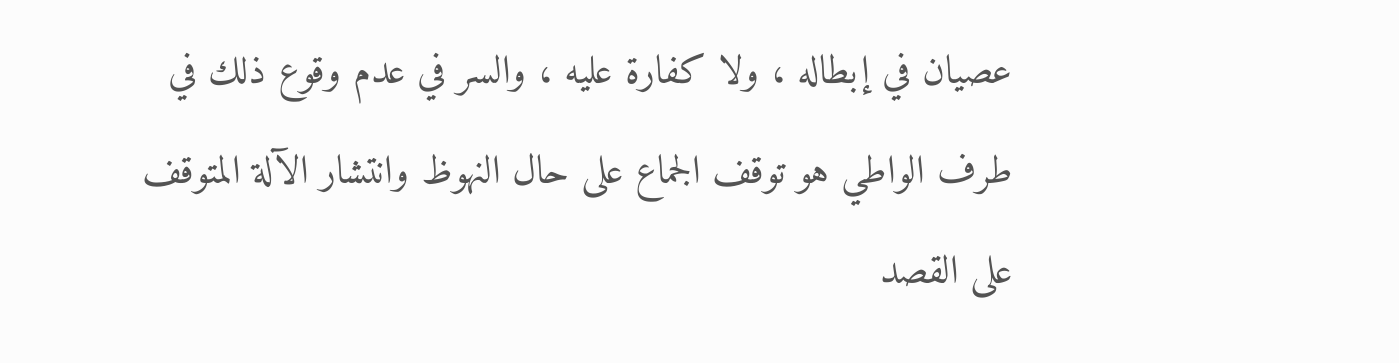عصيان في إبطاله ، ولا كفارة عليه ، والسر في عدم وقوع ذلك في طرف الواطي هو توقف الجماع على حال النهوظ وانتشار الآلة المتوقف على القصد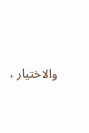والاختيار ،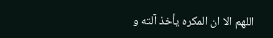اللهم الا ان المكره يأخذ آلته و